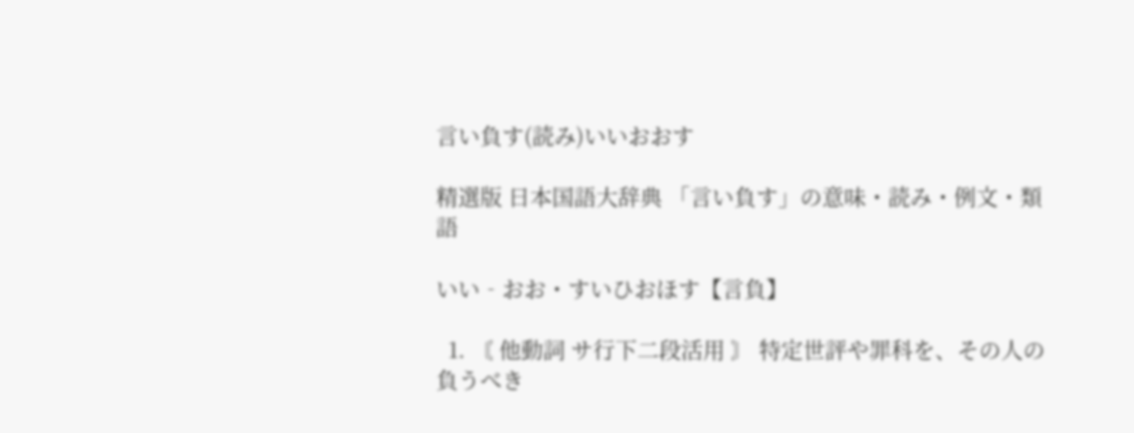言い負す(読み)いいおおす

精選版 日本国語大辞典 「言い負す」の意味・読み・例文・類語

いい‐おお・すいひおほす【言負】

  1. 〘 他動詞 サ行下二段活用 〙 特定世評や罪科を、その人の負うべき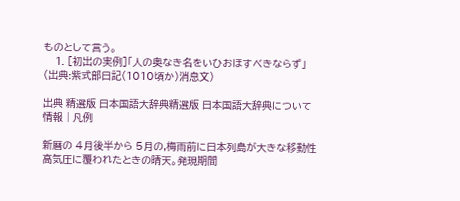ものとして言う。
    1. [初出の実例]「人の奥なき名をいひおほすべきならず」(出典:紫式部日記(1010頃か)消息文)

出典 精選版 日本国語大辞典精選版 日本国語大辞典について 情報 | 凡例

新暦の 4月後半から 5月の,梅雨前に日本列島が大きな移動性高気圧に覆われたときの晴天。発現期間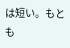は短い。もとも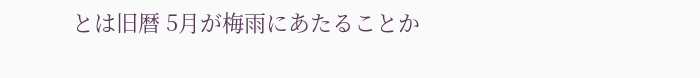とは旧暦 5月が梅雨にあたることか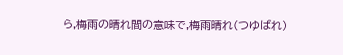ら,梅雨の晴れ間の意味で,梅雨晴れ(つゆばれ)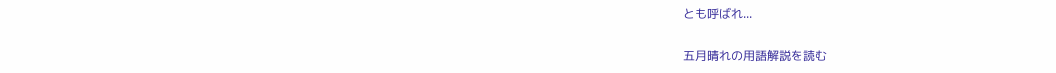とも呼ばれ...

五月晴れの用語解説を読む